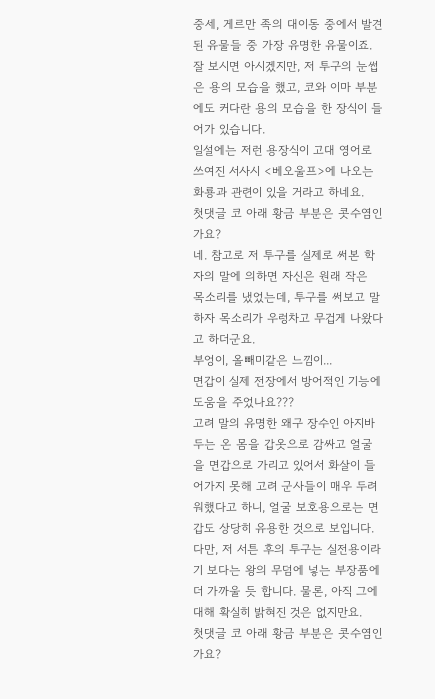중세, 게르만 족의 대이동 중에서 발견된 유물들 중 가장 유명한 유물이죠.
잘 보시면 아시겠지만, 저 투구의 눈썹은 용의 모습을 했고, 코와 이마 부분에도 커다란 용의 모습을 한 장식이 들어가 있습니다.
일설에는 저런 용장식이 고대 영어로 쓰여진 서사시 <베오울프>에 나오는 화룡과 관련이 있을 거라고 하네요.
첫댓글 코 아래 황금 부분은 콧수염인가요?
네. 참고로 저 투구를 실제로 써본 학자의 말에 의하면 자신은 원래 작은 목소리를 냈었는데, 투구를 써보고 말하자 목소리가 우렁차고 무겁게 나왔다고 하더군요.
부엉이, 올빼미같은 느낌이...
면갑이 실제 전장에서 방어적인 기능에 도움을 주었나요???
고려 말의 유명한 왜구 장수인 아지바두는 온 몸을 갑옷으로 감싸고 얼굴을 면갑으로 가리고 있어서 화살이 들어가지 못해 고려 군사들이 매우 두려워했다고 하니, 얼굴 보호용으로는 면갑도 상당히 유용한 것으로 보입니다. 다만, 저 서튼 후의 투구는 실전용이라기 보다는 왕의 무덤에 넣는 부장품에 더 가까울 듯 합니다. 물론, 아직 그에 대해 확실히 밝혀진 것은 없지만요.
첫댓글 코 아래 황금 부분은 콧수염인가요?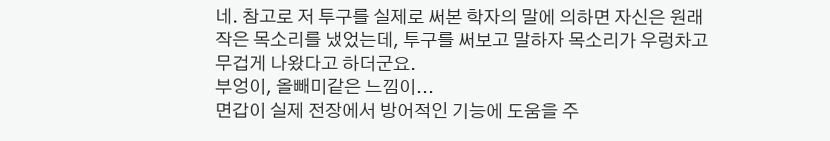네. 참고로 저 투구를 실제로 써본 학자의 말에 의하면 자신은 원래 작은 목소리를 냈었는데, 투구를 써보고 말하자 목소리가 우렁차고 무겁게 나왔다고 하더군요.
부엉이, 올빼미같은 느낌이...
면갑이 실제 전장에서 방어적인 기능에 도움을 주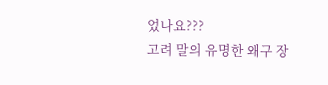었나요???
고려 말의 유명한 왜구 장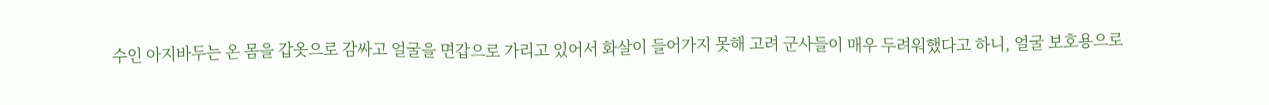수인 아지바두는 온 몸을 갑옷으로 감싸고 얼굴을 면갑으로 가리고 있어서 화살이 들어가지 못해 고려 군사들이 매우 두려워했다고 하니, 얼굴 보호용으로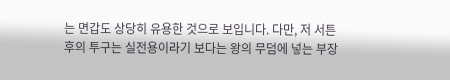는 면갑도 상당히 유용한 것으로 보입니다. 다만, 저 서튼 후의 투구는 실전용이라기 보다는 왕의 무덤에 넣는 부장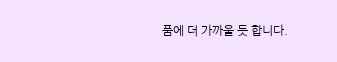품에 더 가까울 듯 합니다.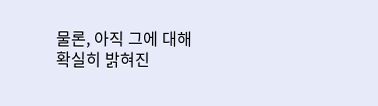물론, 아직 그에 대해 확실히 밝혀진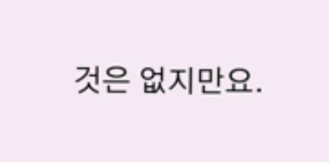것은 없지만요.